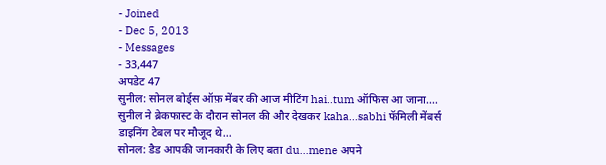- Joined
- Dec 5, 2013
- Messages
- 33,447
अपडेट 47
सुनील: सोनल बोर्ड्स ऑफ़ मेंबर की आज मीटिंग hai..tum ऑफिस आ जाना....
सुनील ने ब्रेकफास्ट के दौरान सोनल की और देखकर kaha...sabhi फॅमिली मेंबर्स डाइनिंग टेबल पर मौजूद थे...
सोनल: डैड आपकी जानकारी के लिए बता du...mene अपने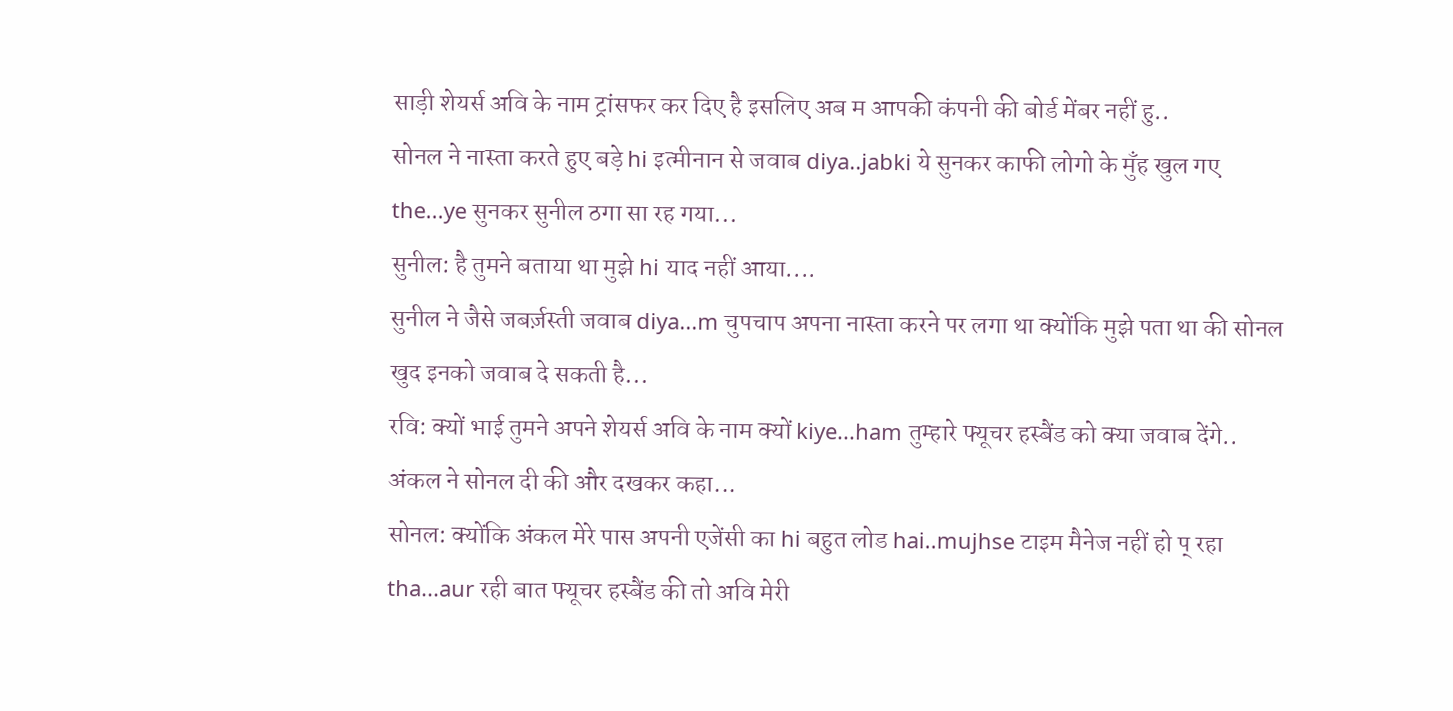साड़ी शेयर्स अवि के नाम ट्रांसफर कर दिए है इसलिए अब म आपकी कंपनी की बोर्ड मेंबर नहीं हु..
सोनल ने नास्ता करते हुए बड़े hi इत्मीनान से जवाब diya..jabki ये सुनकर काफी लोगो के मुँह खुल गए the...ye सुनकर सुनील ठगा सा रह गया...
सुनील: है तुमने बताया था मुझे hi याद नहीं आया....
सुनील ने जैसे जबर्ज़स्ती जवाब diya...m चुपचाप अपना नास्ता करने पर लगा था क्योंकि मुझे पता था की सोनल खुद इनको जवाब दे सकती है...
रवि: क्यों भाई तुमने अपने शेयर्स अवि के नाम क्यों kiye...ham तुम्हारे फ्यूचर हस्बैंड को क्या जवाब देंगे..
अंकल ने सोनल दी की और दखकर कहा...
सोनल: क्योंकि अंकल मेरे पास अपनी एजेंसी का hi बहुत लोड hai..mujhse टाइम मैनेज नहीं हो प् रहा tha...aur रही बात फ्यूचर हस्बैंड की तो अवि मेरी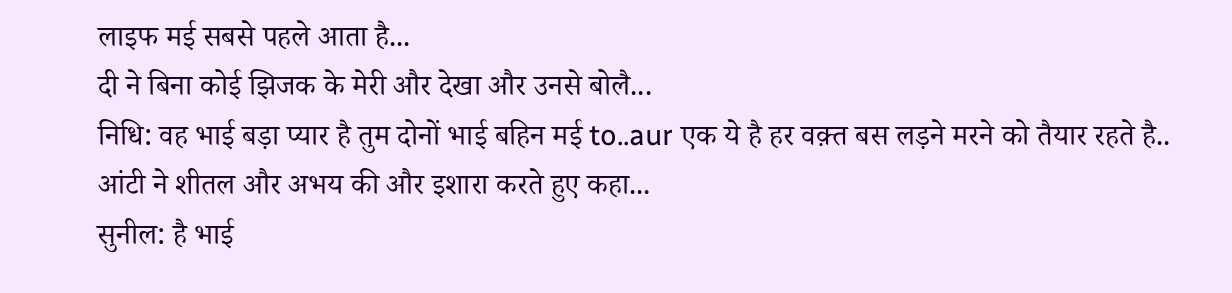लाइफ मई सबसे पहले आता है...
दी ने बिना कोई झिजक के मेरी और देखा और उनसे बोलै...
निधि: वह भाई बड़ा प्यार है तुम दोनों भाई बहिन मई to..aur एक ये है हर वक़्त बस लड़ने मरने को तैयार रहते है..
आंटी ने शीतल और अभय की और इशारा करते हुए कहा...
सुनील: है भाई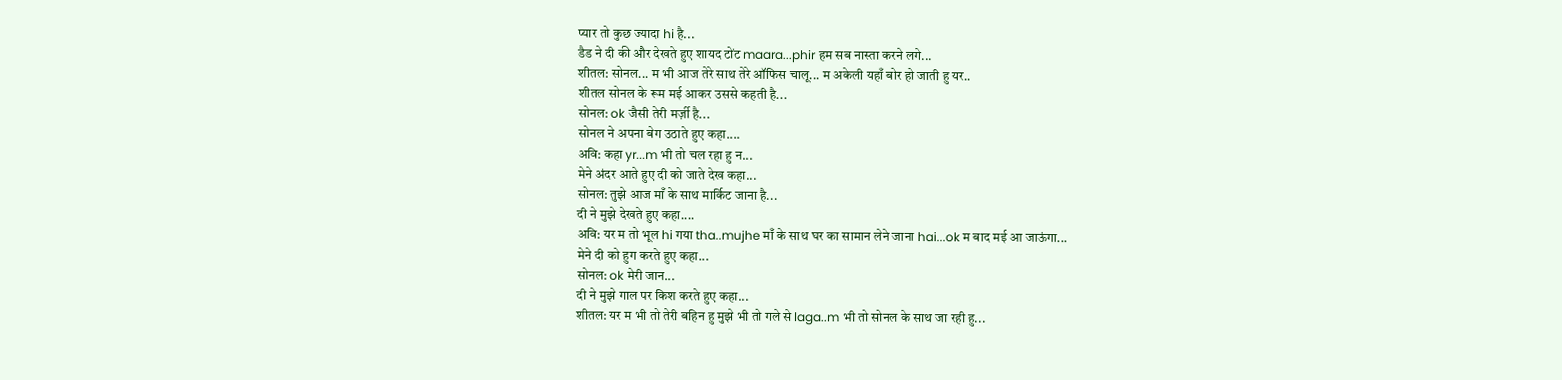प्यार तो कुछ ज्यादा hi है...
डैड ने दी की और देखते हुए शायद टोंट maara...phir हम सब नास्ता करने लगे...
शीतल: सोनल... म भी आज तेरे साथ तेरे ऑफिस चालू... म अकेली यहाँ बोर हो जाती हु यर..
शीतल सोनल के रूम मई आकर उससे कहती है...
सोनल: ok जैसी तेरी मर्ज़ी है...
सोनल ने अपना बेग उठाते हुए कहा....
अवि: कहा yr...m भी तो चल रहा हु न...
मेने अंदर आते हुए दी को जाते देख कहा...
सोनल: तुझे आज माँ के साथ मार्किट जाना है...
दी ने मुझे देखते हुए कहा....
अवि: यर म तो भूल hi गया tha..mujhe माँ के साथ घर का सामान लेने जाना hai...ok म बाद मई आ जाऊंगा...
मेने दी को हुग करते हुए कहा...
सोनल: ok मेरी जान...
दी ने मुझे गाल पर किश करते हुए कहा...
शीतल: यर म भी तो तेरी बहिन हु मुझे भी तो गले से laga..m भी तो सोनल के साथ जा रही हु...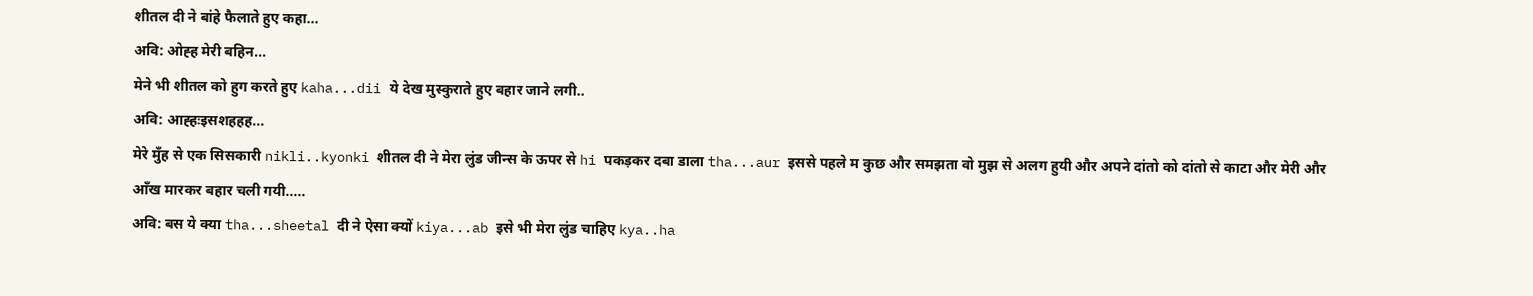शीतल दी ने बांहे फैलाते हुए कहा...
अवि: ओह्ह मेरी बहिन...
मेने भी शीतल को हुग करते हुए kaha...dii ये देख मुस्कुराते हुए बहार जाने लगी..
अवि: आह्हःइसशहहह...
मेरे मुँह से एक सिसकारी nikli..kyonki शीतल दी ने मेरा लुंड जीन्स के ऊपर से hi पकड़कर दबा डाला tha...aur इससे पहले म कुछ और समझता वो मुझ से अलग हुयी और अपने दांतो को दांतो से काटा और मेरी और आँख मारकर बहार चली गयी.....
अवि: बस ये क्या tha...sheetal दी ने ऐसा क्यों kiya...ab इसे भी मेरा लुंड चाहिए kya..ha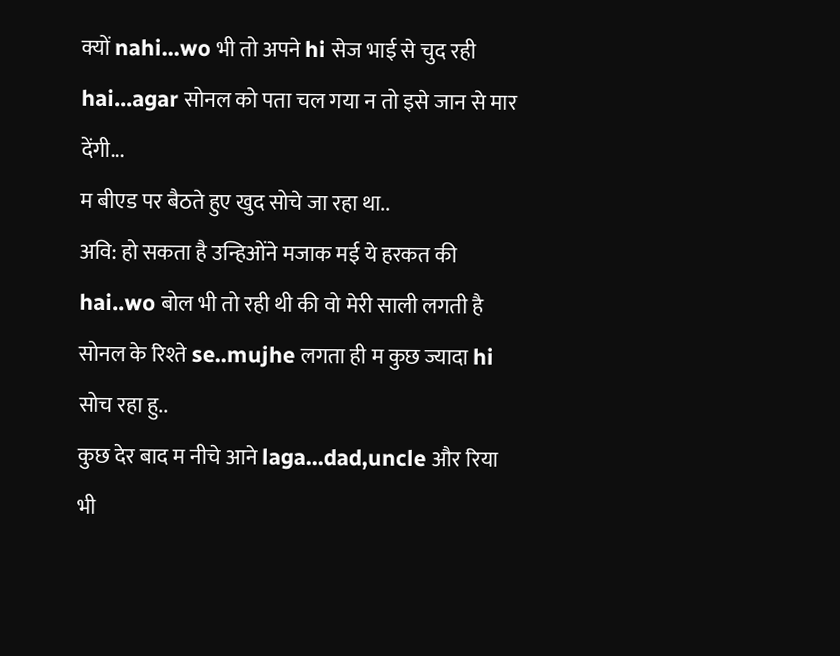क्यों nahi...wo भी तो अपने hi सेज भाई से चुद रही hai...agar सोनल को पता चल गया न तो इसे जान से मार देंगी...
म बीएड पर बैठते हुए खुद सोचे जा रहा था..
अवि: हो सकता है उन्हिओंने मजाक मई ये हरकत की hai..wo बोल भी तो रही थी की वो मेरी साली लगती है सोनल के रिश्ते se..mujhe लगता ही म कुछ ज्यादा hi सोच रहा हु..
कुछ देर बाद म नीचे आने laga...dad,uncle और रिया भी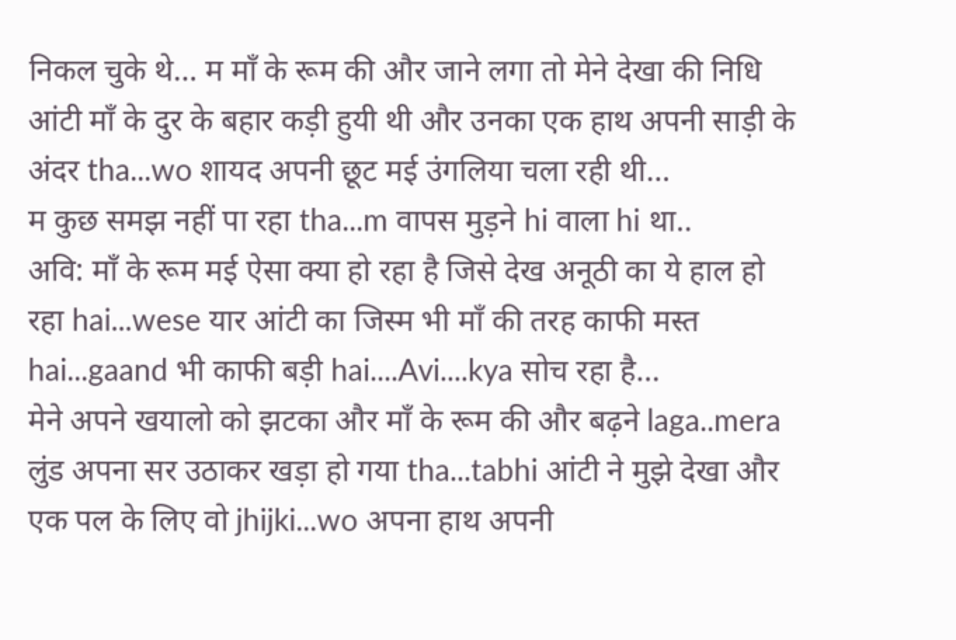निकल चुके थे... म माँ के रूम की और जाने लगा तो मेने देखा की निधि आंटी माँ के दुर के बहार कड़ी हुयी थी और उनका एक हाथ अपनी साड़ी के अंदर tha...wo शायद अपनी छूट मई उंगलिया चला रही थी...
म कुछ समझ नहीं पा रहा tha...m वापस मुड़ने hi वाला hi था..
अवि: माँ के रूम मई ऐसा क्या हो रहा है जिसे देख अनूठी का ये हाल हो रहा hai...wese यार आंटी का जिस्म भी माँ की तरह काफी मस्त hai...gaand भी काफी बड़ी hai....Avi....kya सोच रहा है...
मेने अपने खयालो को झटका और माँ के रूम की और बढ़ने laga..mera लुंड अपना सर उठाकर खड़ा हो गया tha...tabhi आंटी ने मुझे देखा और एक पल के लिए वो jhijki...wo अपना हाथ अपनी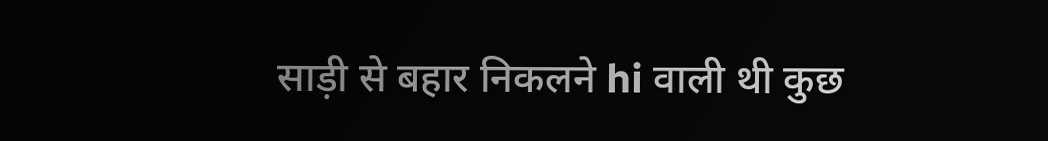साड़ी से बहार निकलने hi वाली थी कुछ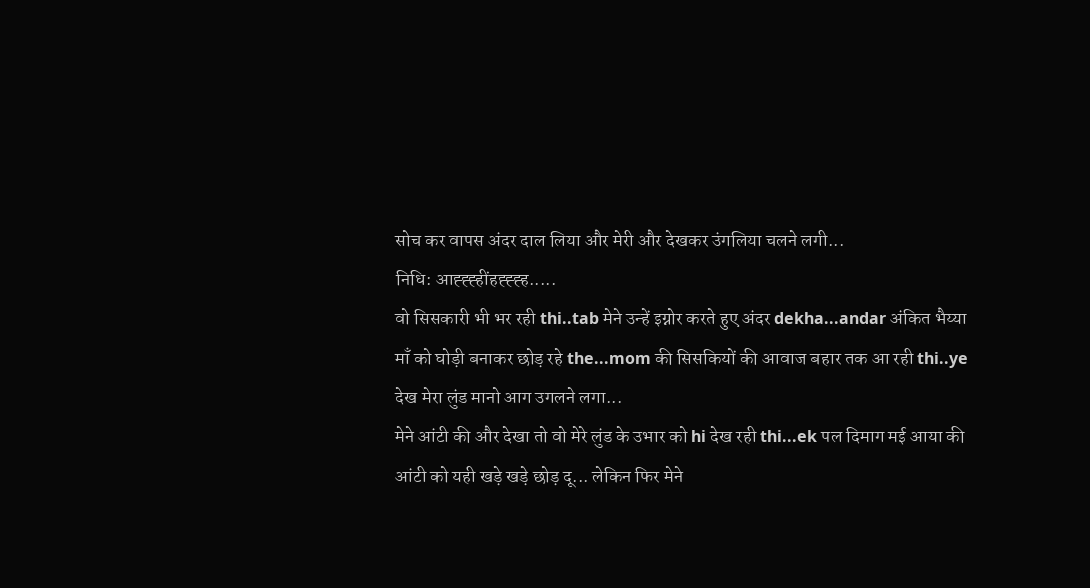सोच कर वापस अंदर दाल लिया और मेरी और देखकर उंगलिया चलने लगी...
निधि: आह्ह्ह्हींहह्ह्ह्ह.....
वो सिसकारी भी भर रही thi..tab मेने उन्हें इग्नोर करते हुए अंदर dekha...andar अंकित भैय्या माँ को घोड़ी बनाकर छोड़ रहे the...mom की सिसकियों की आवाज बहार तक आ रही thi..ye देख मेरा लुंड मानो आग उगलने लगा...
मेने आंटी की और देखा तो वो मेरे लुंड के उभार को hi देख रही thi...ek पल दिमाग मई आया की आंटी को यही खड़े खड़े छोड़ दू... लेकिन फिर मेने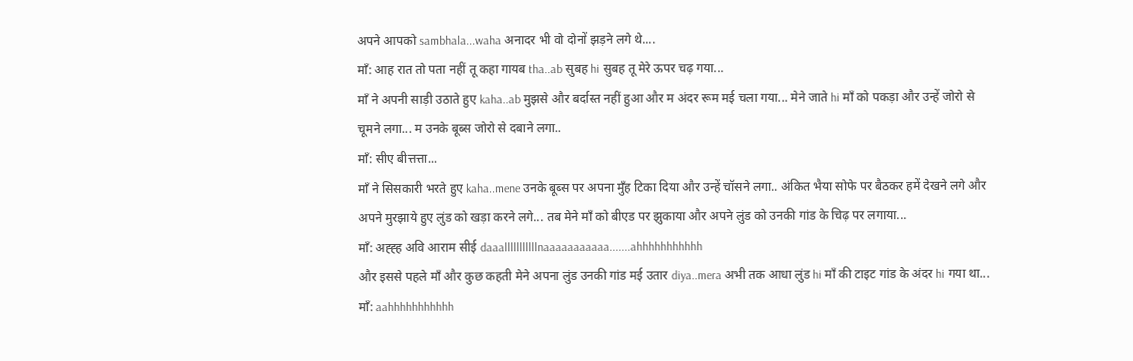अपने आपको sambhala...waha अनादर भी वो दोनों झड़ने लगे थे....
माँ: आह रात तो पता नहीं तू कहा गायब tha..ab सुबह hi सुबह तू मेरे ऊपर चढ़ गया...
माँ ने अपनी साड़ी उठाते हुए kaha..ab मुझसे और बर्दास्त नहीं हुआ और म अंदर रूम मई चला गया... मेने जाते hi माँ को पकड़ा और उन्हें जोरो से चूमने लगा... म उनके बूब्स जोरो से दबाने लगा..
माँ: सीए बीत्तत्ता...
माँ ने सिसकारी भरते हुए kaha..mene उनके बूब्स पर अपना मुँह टिका दिया और उन्हें चॉसने लगा.. अंकित भैया सोफे पर बैठकर हमें देखने लगे और अपने मुरझाये हुए लुंड को खड़ा करने लगे... तब मेने माँ को बीएड पर झुकाया और अपने लुंड को उनकी गांड के चिढ़ पर लगाया...
माँ: अह्ह्ह अवि आराम सीई daaalllllllllllnaaaaaaaaaaa.......ahhhhhhhhhhh
और इससे पहले माँ और कुछ कहती मेने अपना लुंड उनकी गांड मई उतार diya..mera अभी तक आधा लुंड hi माँ की टाइट गांड के अंदर hi गया था...
माँ: aahhhhhhhhhhh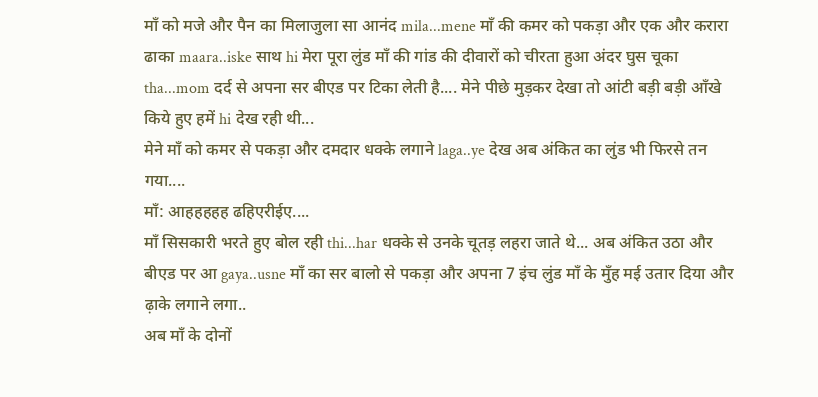माँ को मजे और पैन का मिलाजुला सा आनंद mila...mene माँ की कमर को पकड़ा और एक और करारा ढाका maara..iske साथ hi मेरा पूरा लुंड माँ की गांड की दीवारों को चीरता हुआ अंदर घुस चूका tha...mom दर्द से अपना सर बीएड पर टिका लेती है.... मेने पीछे मुड़कर देखा तो आंटी बड़ी बड़ी आँखे किये हुए हमें hi देख रही थी...
मेने माँ को कमर से पकड़ा और दमदार धक्के लगाने laga..ye देख अब अंकित का लुंड भी फिरसे तन गया....
माँ: आहहहहह ढहिएरीईए....
माँ सिसकारी भरते हुए बोल रही thi...har धक्के से उनके चूतड़ लहरा जाते थे... अब अंकित उठा और बीएड पर आ gaya..usne माँ का सर बालो से पकड़ा और अपना 7 इंच लुंड माँ के मुँह मई उतार दिया और ढ़ाके लगाने लगा..
अब माँ के दोनों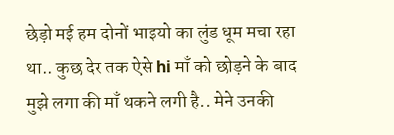छेड़ो मई हम दोनों भाइयो का लुंड धूम मचा रहा था.. कुछ देर तक ऐसे hi माँ को छोड़ने के बाद मुझे लगा की माँ थकने लगी है.. मेने उनकी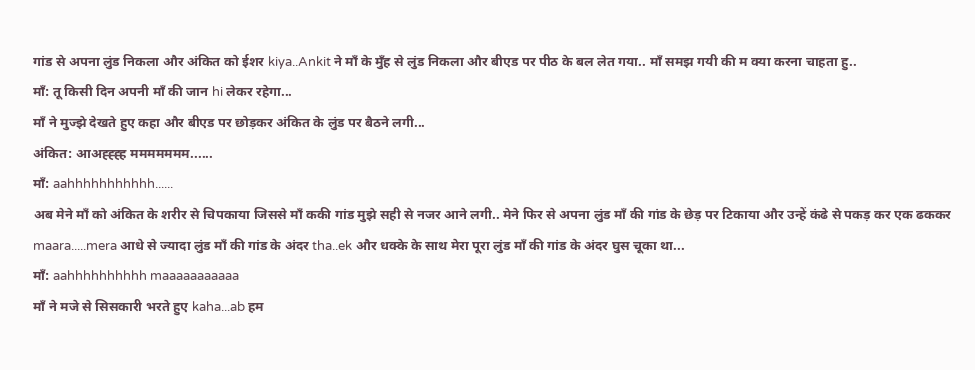गांड से अपना लुंड निकला और अंकित को ईशर kiya..Ankit ने माँ के मुँह से लुंड निकला और बीएड पर पीठ के बल लेत गया.. माँ समझ गयी की म क्या करना चाहता हु..
माँ: तू किसी दिन अपनी माँ की जान hi लेकर रहेगा...
माँ ने मुज्झे देखते हुए कहा और बीएड पर छोड़कर अंकित के लुंड पर बैठने लगी...
अंकित: आअह्ह्ह्ह ममममममम......
माँ: aahhhhhhhhhhh......
अब मेने माँ को अंकित के शरीर से चिपकाया जिससे माँ ककी गांड मुझे सही से नजर आने लगी.. मेने फिर से अपना लुंड माँ की गांड के छेड़ पर टिकाया और उन्हें कंढे से पकड़ कर एक ढककर maara.....mera आधे से ज्यादा लुंड माँ की गांड के अंदर tha..ek और धक्के के साथ मेरा पूरा लुंड माँ की गांड के अंदर घुस चूका था...
माँ: aahhhhhhhhhh maaaaaaaaaaa
माँ ने मजे से सिसकारी भरते हुए kaha...ab हम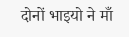दोनों भाइयो ने माँ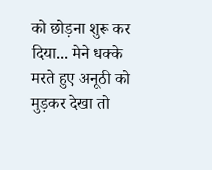को छोड़ना शुरू कर दिया... मेने धक्के मरते हुए अनूठी को मुड़कर देखा तो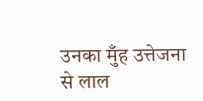उनका मुँह उत्तेजना से लाल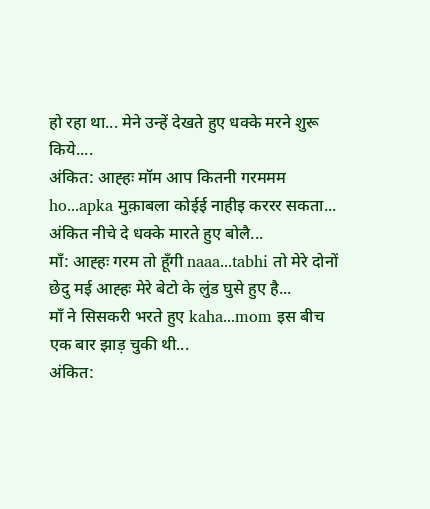हो रहा था... मेने उन्हें देखते हुए धक्के मरने शुरू किये....
अंकित: आह्हः मॉम आप कितनी गरममम ho...apka मुक़ाबला कोईई नाहीइ कररर सकता...
अंकित नीचे दे धक्के मारते हुए बोलै...
माँ: आह्हः गरम तो हूँगी naaa...tabhi तो मेरे दोनों छेदु मई आह्हः मेरे बेटो के लुंड घुसे हुए है...
माँ ने सिसकरी भरते हुए kaha...mom इस बीच एक बार झाड़ चुकी थी...
अंकित: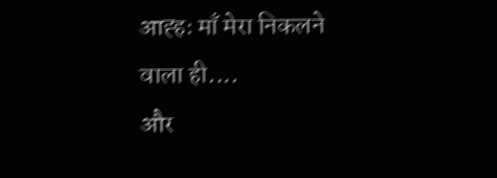आह्हः माँ मेरा निकलने वाला ही....
और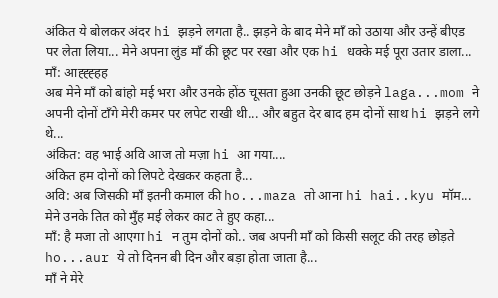अंकित ये बोलकर अंदर hi झड़ने लगता है.. झड़ने के बाद मेने माँ को उठाया और उन्हें बीएड पर लेता लिया... मेने अपना लुंड माँ की छूट पर रखा और एक hi धक्के मई पूरा उतार डाला...
माँ: आह्ह्ह्हह
अब मेने माँ को बांहो मई भरा और उनके होंठ चूसता हुआ उनकी छूट छोड़ने laga...mom ने अपनी दोनों टाँगे मेरी कमर पर लपेट राखी थी... और बहुत देर बाद हम दोनों साथ hi झड़ने लगे थे...
अंकित: वह भाई अवि आज तो मज़ा hi आ गया....
अंकित हम दोनों को लिपटे देखकर कहता है...
अवि: अब जिसकी माँ इतनी कमाल की ho...maza तो आना hi hai..kyu मॉम...
मेने उनके तित को मुँह मई लेकर काट ते हुए कहा...
माँ: है मजा तो आएगा hi न तुम दोनों को.. जब अपनी माँ को किसी सलूट की तरह छोड़ते ho...aur ये तो दिनन बी दिन और बड़ा होता जाता है...
माँ ने मेरे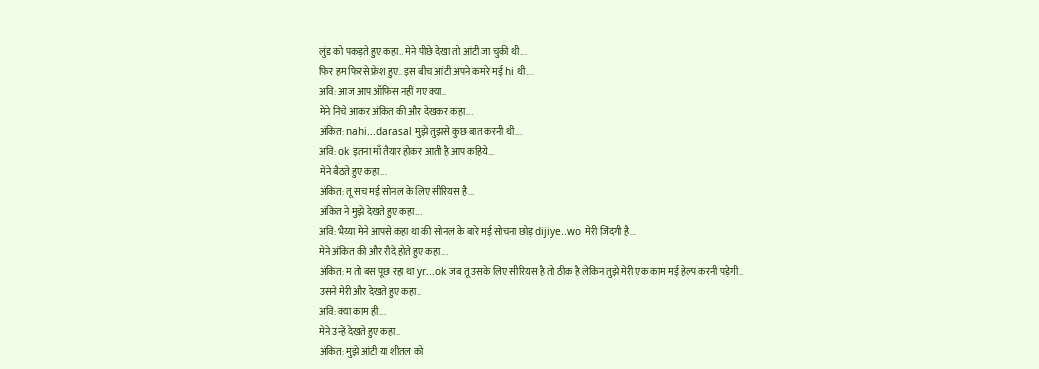लुंड को पकड़ते हुए कहा.. मेने पीछे देखा तो आंटी जा चुकी थी...
फिर हम फिरसे फ्रेश हुए.. इस बीच आंटी अपने कमरे मई hi थी...
अवि: आज आप ऑफिस नहीं गए क्या..
मेने निचे आकर अंकित की और देखकर कहा...
अंकित: nahi...darasal मुझे तुझसे कुछ बात करनी थी...
अवि: ok इतना माँ तैयार होकर आती है आप कहिये...
मेने बैठते हुए कहा...
अंकित: तू सच मई सोनल के लिए सीरियस है...
अंकित ने मुझे देखते हुए कहा...
अवि: भैय्या मेने आपसे कहा था की सोनल के बारे मई सोचना छोड़ dijiye..wo मेरी जिंदगी है...
मेने अंकित की और रौदे होते हुए कहा...
अंकित: म तो बस पूछ रहा था yr...ok जब तू उसके लिए सीरियस है तो ठीक है लेकिन तुझे मेरी एक काम मई हेल्प करनी पड़ेगी..
उसने मेरी और देखते हुए कहा..
अवि: क्या काम ही...
मेने उन्हें देखते हुए कहा..
अंकित: मुझे आंटी या शीतल को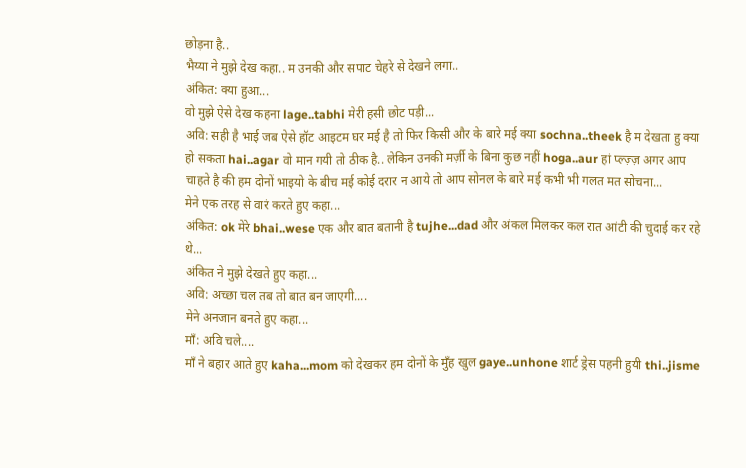छोड़ना है..
भैय्या ने मुझे देख कहा.. म उनकी और सपाट चेहरे से देखने लगा..
अंकित: क्या हुआ...
वो मुझे ऐसे देख कहना lage..tabhi मेरी हसी छोट पड़ी...
अवि: सही है भाई जब ऐसे हॉट आइटम घर मई है तो फिर किसी और के बारे मई क्या sochna..theek है म देखता हु क्या हो सकता hai..agar वो मान गयी तो ठीक है.. लेकिन उनकी मर्ज़ी के बिना कुछ नहीं hoga..aur हां प्ल्ज़्ज़ अगर आप चाहते है की हम दोनों भाइयो के बीच मई कोई दरार न आये तो आप सोनल के बारे मई कभी भी गलत मत सोचना...
मेने एक तरह से वारं करते हुए कहा...
अंकित: ok मेरे bhai..wese एक और बात बतानी है tujhe...dad और अंकल मिलकर कल रात आंटी की चुदाई कर रहे थे...
अंकित ने मुझे देखते हुए कहा...
अवि: अच्छा चल तब तो बात बन जाएगी....
मेने अनजान बनते हुए कहा...
माँ: अवि चले....
माँ ने बहार आते हुए kaha...mom को देखकर हम दोनों के मुँह खुल gaye..unhone शार्ट ड्रेस पहनी हुयी thi..jisme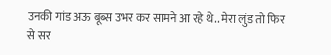उनकी गांड अऊ बूब्स उभर कर सामने आ रहे थे.. मेरा लुंड तो फिर से सर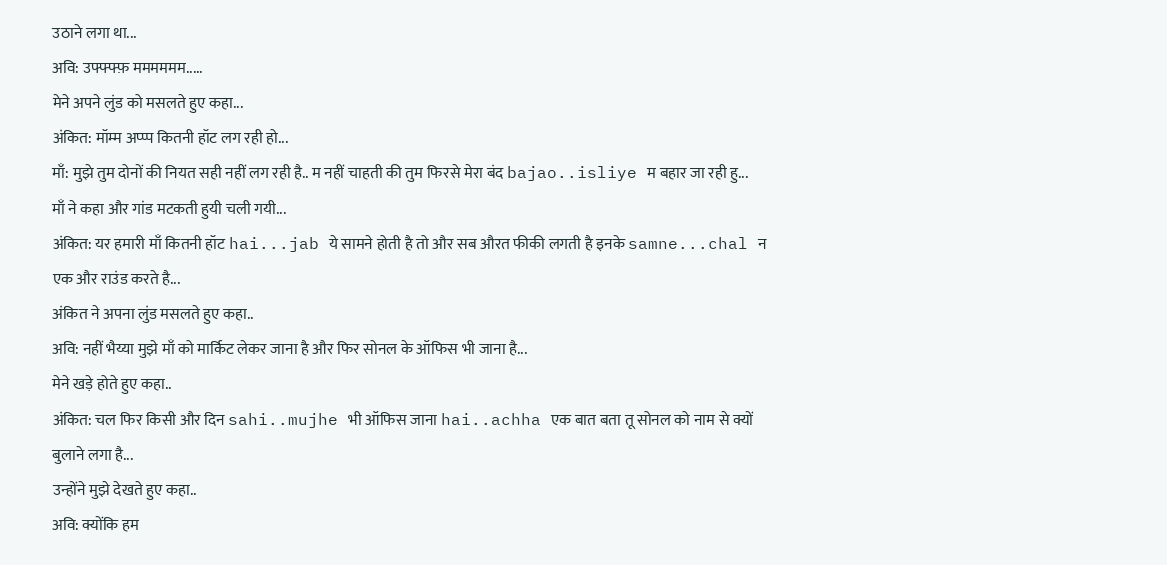उठाने लगा था...
अवि: उफ्फ्फ्फ़ मममममम.....
मेने अपने लुंड को मसलते हुए कहा...
अंकित: मॉम्म अप्प्प कितनी हॉट लग रही हो...
माँ: मुझे तुम दोनों की नियत सही नहीं लग रही है.. म नहीं चाहती की तुम फिरसे मेरा बंद bajao..isliye म बहार जा रही हु...
माँ ने कहा और गांड मटकती हुयी चली गयी...
अंकित: यर हमारी माँ कितनी हॉट hai...jab ये सामने होती है तो और सब औरत फीकी लगती है इनके samne...chal न एक और राउंड करते है...
अंकित ने अपना लुंड मसलते हुए कहा..
अवि: नहीं भैय्या मुझे माँ को मार्किट लेकर जाना है और फिर सोनल के ऑफिस भी जाना है...
मेने खड़े होते हुए कहा..
अंकित: चल फिर किसी और दिन sahi..mujhe भी ऑफिस जाना hai..achha एक बात बता तू सोनल को नाम से क्यों बुलाने लगा है...
उन्होंने मुझे देखते हुए कहा..
अवि: क्योंकि हम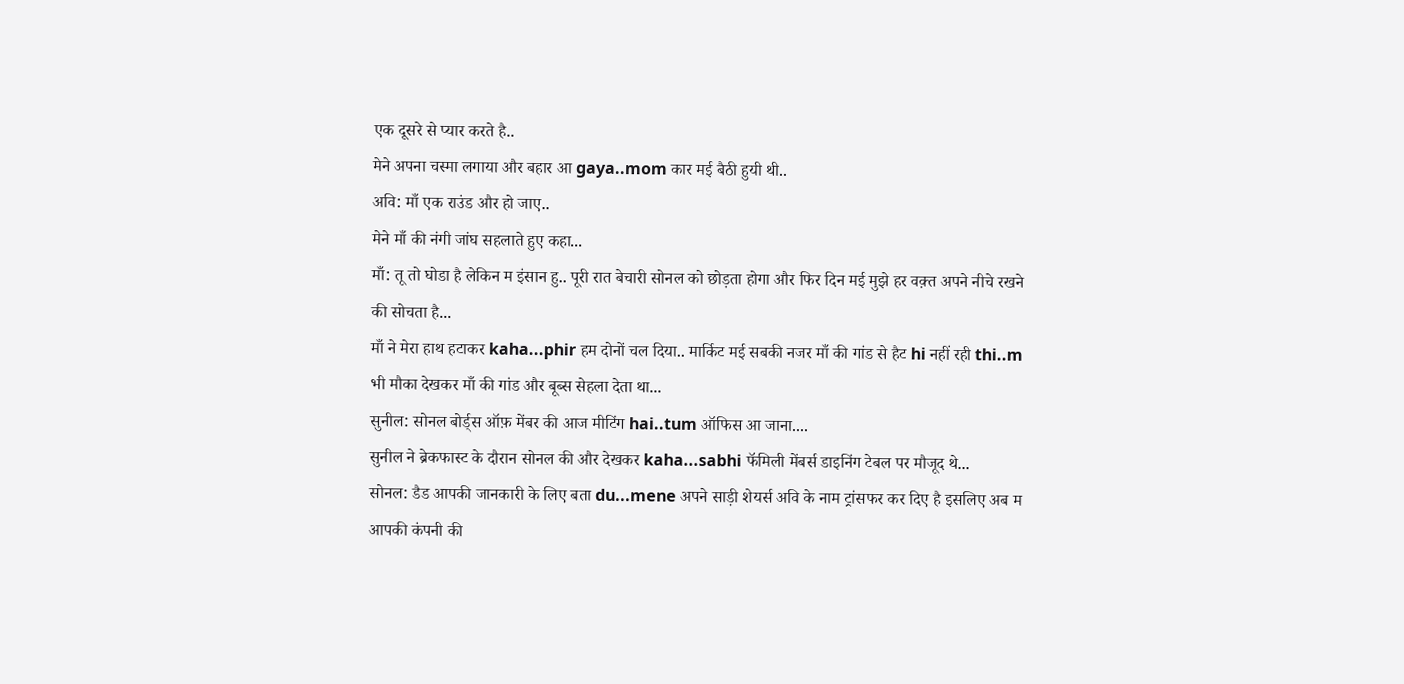एक दूसरे से प्यार करते है..
मेने अपना चस्मा लगाया और बहार आ gaya..mom कार मई बैठी हुयी थी..
अवि: माँ एक राउंड और हो जाए..
मेने माँ की नंगी जांघ सहलाते हुए कहा...
माँ: तू तो घोडा है लेकिन म इंसान हु.. पूरी रात बेचारी सोनल को छोड़ता होगा और फिर दिन मई मुझे हर वक़्त अपने नीचे रखने की सोचता है...
माँ ने मेरा हाथ हटाकर kaha...phir हम दोनों चल दिया.. मार्किट मई सबकी नजर माँ की गांड से हैट hi नहीं रही thi..m भी मौका देखकर माँ की गांड और बूब्स सेहला देता था...
सुनील: सोनल बोर्ड्स ऑफ़ मेंबर की आज मीटिंग hai..tum ऑफिस आ जाना....
सुनील ने ब्रेकफास्ट के दौरान सोनल की और देखकर kaha...sabhi फॅमिली मेंबर्स डाइनिंग टेबल पर मौजूद थे...
सोनल: डैड आपकी जानकारी के लिए बता du...mene अपने साड़ी शेयर्स अवि के नाम ट्रांसफर कर दिए है इसलिए अब म आपकी कंपनी की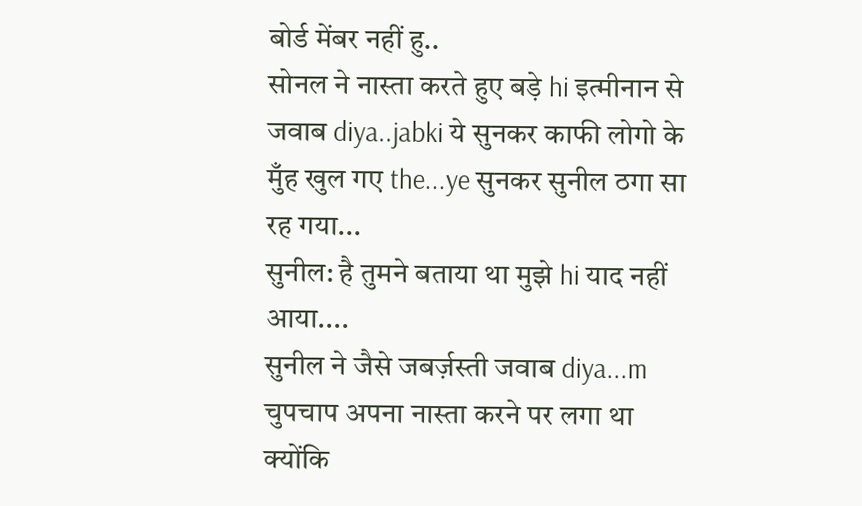बोर्ड मेंबर नहीं हु..
सोनल ने नास्ता करते हुए बड़े hi इत्मीनान से जवाब diya..jabki ये सुनकर काफी लोगो के मुँह खुल गए the...ye सुनकर सुनील ठगा सा रह गया...
सुनील: है तुमने बताया था मुझे hi याद नहीं आया....
सुनील ने जैसे जबर्ज़स्ती जवाब diya...m चुपचाप अपना नास्ता करने पर लगा था क्योंकि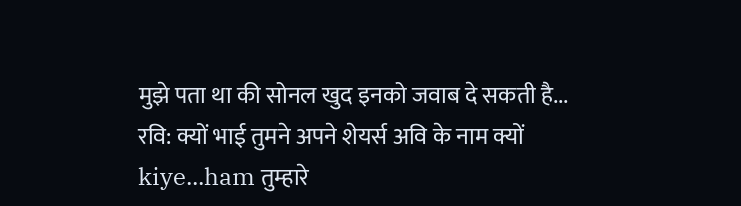मुझे पता था की सोनल खुद इनको जवाब दे सकती है...
रवि: क्यों भाई तुमने अपने शेयर्स अवि के नाम क्यों kiye...ham तुम्हारे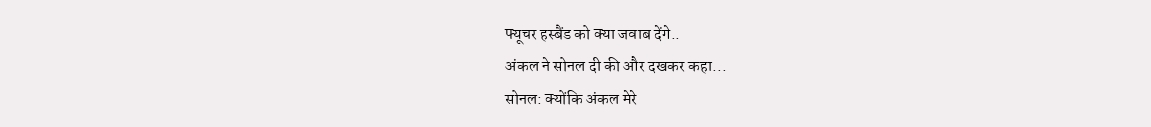फ्यूचर हस्बैंड को क्या जवाब देंगे..
अंकल ने सोनल दी की और दखकर कहा...
सोनल: क्योंकि अंकल मेरे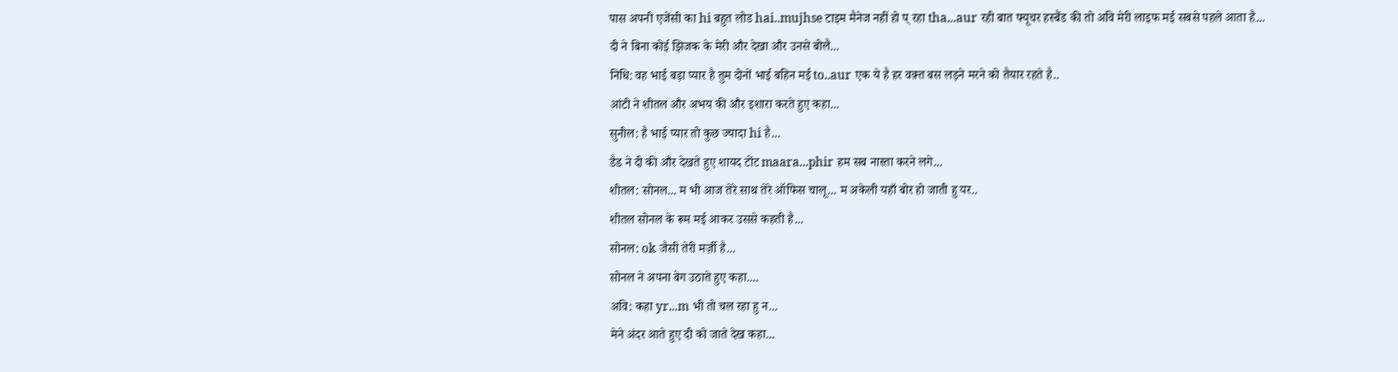पास अपनी एजेंसी का hi बहुत लोड hai..mujhse टाइम मैनेज नहीं हो प् रहा tha...aur रही बात फ्यूचर हस्बैंड की तो अवि मेरी लाइफ मई सबसे पहले आता है...
दी ने बिना कोई झिजक के मेरी और देखा और उनसे बोलै...
निधि: वह भाई बड़ा प्यार है तुम दोनों भाई बहिन मई to..aur एक ये है हर वक़्त बस लड़ने मरने को तैयार रहते है..
आंटी ने शीतल और अभय की और इशारा करते हुए कहा...
सुनील: है भाई प्यार तो कुछ ज्यादा hi है...
डैड ने दी की और देखते हुए शायद टोंट maara...phir हम सब नास्ता करने लगे...
शीतल: सोनल... म भी आज तेरे साथ तेरे ऑफिस चालू... म अकेली यहाँ बोर हो जाती हु यर..
शीतल सोनल के रूम मई आकर उससे कहती है...
सोनल: ok जैसी तेरी मर्ज़ी है...
सोनल ने अपना बेग उठाते हुए कहा....
अवि: कहा yr...m भी तो चल रहा हु न...
मेने अंदर आते हुए दी को जाते देख कहा...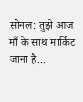सोनल: तुझे आज माँ के साथ मार्किट जाना है...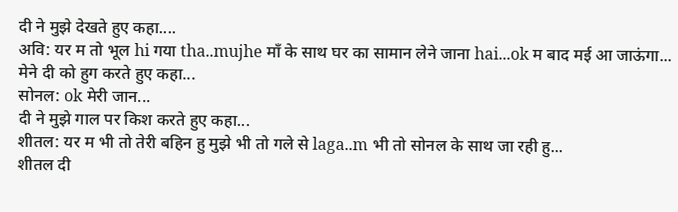दी ने मुझे देखते हुए कहा....
अवि: यर म तो भूल hi गया tha..mujhe माँ के साथ घर का सामान लेने जाना hai...ok म बाद मई आ जाऊंगा...
मेने दी को हुग करते हुए कहा...
सोनल: ok मेरी जान...
दी ने मुझे गाल पर किश करते हुए कहा...
शीतल: यर म भी तो तेरी बहिन हु मुझे भी तो गले से laga..m भी तो सोनल के साथ जा रही हु...
शीतल दी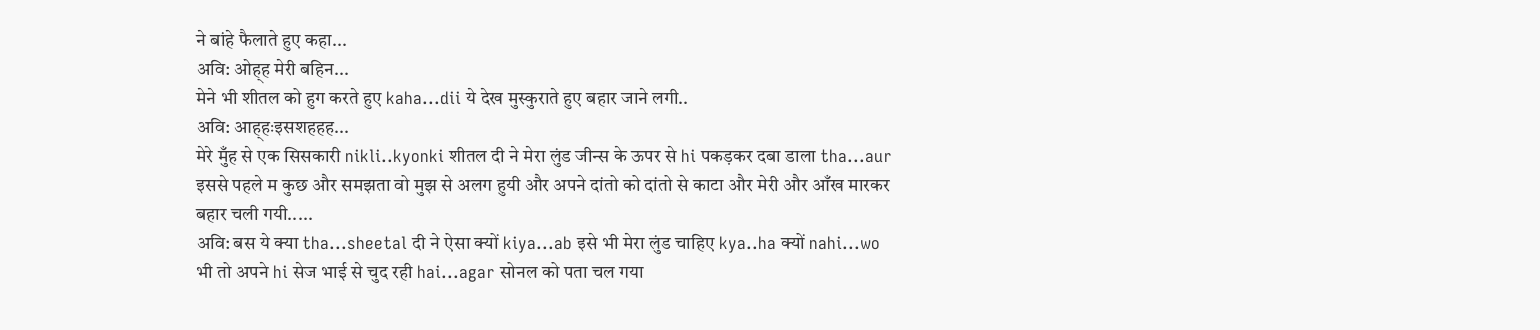ने बांहे फैलाते हुए कहा...
अवि: ओह्ह मेरी बहिन...
मेने भी शीतल को हुग करते हुए kaha...dii ये देख मुस्कुराते हुए बहार जाने लगी..
अवि: आह्हःइसशहहह...
मेरे मुँह से एक सिसकारी nikli..kyonki शीतल दी ने मेरा लुंड जीन्स के ऊपर से hi पकड़कर दबा डाला tha...aur इससे पहले म कुछ और समझता वो मुझ से अलग हुयी और अपने दांतो को दांतो से काटा और मेरी और आँख मारकर बहार चली गयी.....
अवि: बस ये क्या tha...sheetal दी ने ऐसा क्यों kiya...ab इसे भी मेरा लुंड चाहिए kya..ha क्यों nahi...wo भी तो अपने hi सेज भाई से चुद रही hai...agar सोनल को पता चल गया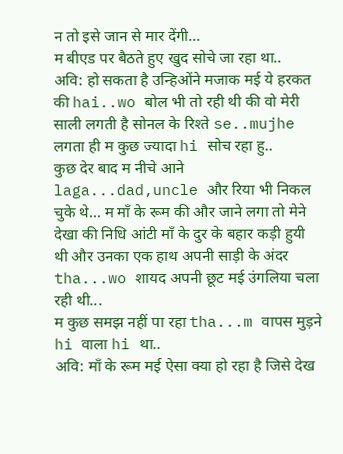न तो इसे जान से मार देंगी...
म बीएड पर बैठते हुए खुद सोचे जा रहा था..
अवि: हो सकता है उन्हिओंने मजाक मई ये हरकत की hai..wo बोल भी तो रही थी की वो मेरी साली लगती है सोनल के रिश्ते se..mujhe लगता ही म कुछ ज्यादा hi सोच रहा हु..
कुछ देर बाद म नीचे आने laga...dad,uncle और रिया भी निकल चुके थे... म माँ के रूम की और जाने लगा तो मेने देखा की निधि आंटी माँ के दुर के बहार कड़ी हुयी थी और उनका एक हाथ अपनी साड़ी के अंदर tha...wo शायद अपनी छूट मई उंगलिया चला रही थी...
म कुछ समझ नहीं पा रहा tha...m वापस मुड़ने hi वाला hi था..
अवि: माँ के रूम मई ऐसा क्या हो रहा है जिसे देख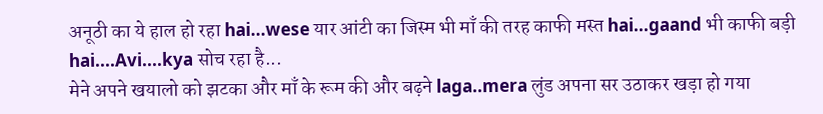अनूठी का ये हाल हो रहा hai...wese यार आंटी का जिस्म भी माँ की तरह काफी मस्त hai...gaand भी काफी बड़ी hai....Avi....kya सोच रहा है...
मेने अपने खयालो को झटका और माँ के रूम की और बढ़ने laga..mera लुंड अपना सर उठाकर खड़ा हो गया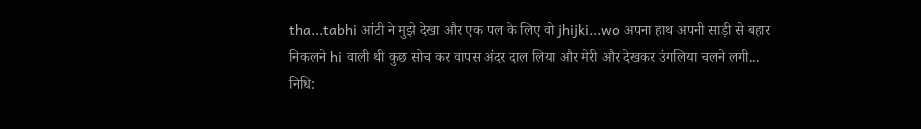tha...tabhi आंटी ने मुझे देखा और एक पल के लिए वो jhijki...wo अपना हाथ अपनी साड़ी से बहार निकलने hi वाली थी कुछ सोच कर वापस अंदर दाल लिया और मेरी और देखकर उंगलिया चलने लगी...
निधि: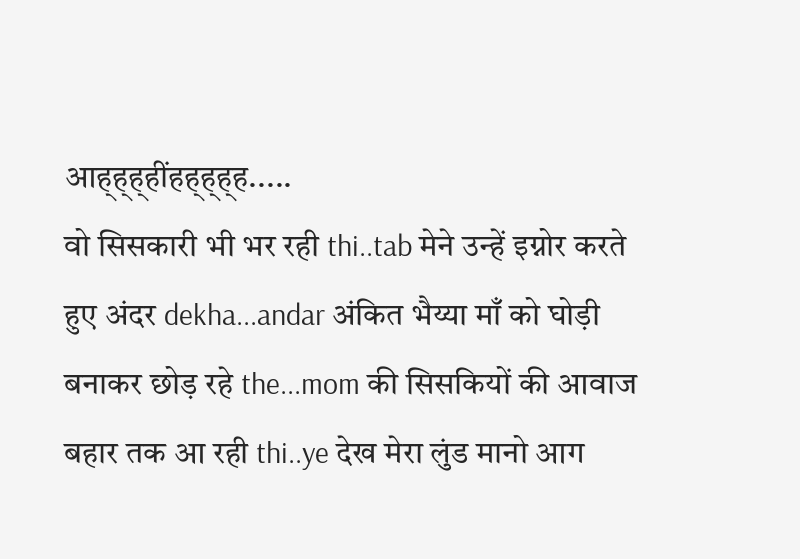आह्ह्ह्हींहह्ह्ह्ह.....
वो सिसकारी भी भर रही thi..tab मेने उन्हें इग्नोर करते हुए अंदर dekha...andar अंकित भैय्या माँ को घोड़ी बनाकर छोड़ रहे the...mom की सिसकियों की आवाज बहार तक आ रही thi..ye देख मेरा लुंड मानो आग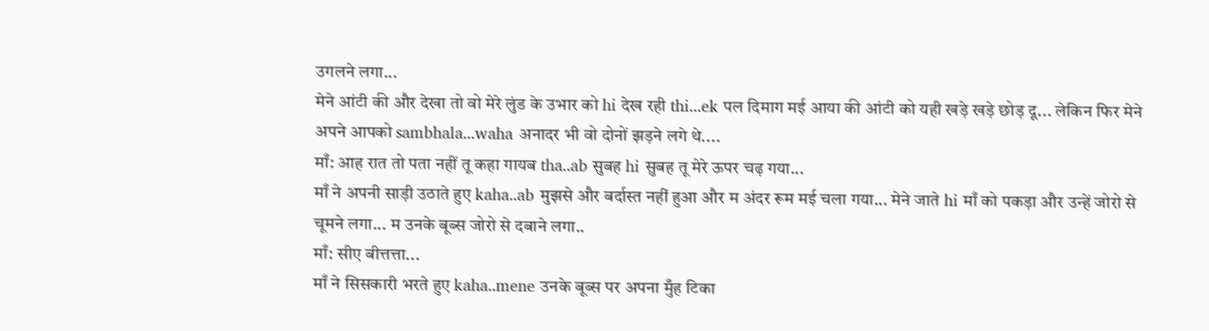उगलने लगा...
मेने आंटी की और देखा तो वो मेरे लुंड के उभार को hi देख रही thi...ek पल दिमाग मई आया की आंटी को यही खड़े खड़े छोड़ दू... लेकिन फिर मेने अपने आपको sambhala...waha अनादर भी वो दोनों झड़ने लगे थे....
माँ: आह रात तो पता नहीं तू कहा गायब tha..ab सुबह hi सुबह तू मेरे ऊपर चढ़ गया...
माँ ने अपनी साड़ी उठाते हुए kaha..ab मुझसे और बर्दास्त नहीं हुआ और म अंदर रूम मई चला गया... मेने जाते hi माँ को पकड़ा और उन्हें जोरो से चूमने लगा... म उनके बूब्स जोरो से दबाने लगा..
माँ: सीए बीत्तत्ता...
माँ ने सिसकारी भरते हुए kaha..mene उनके बूब्स पर अपना मुँह टिका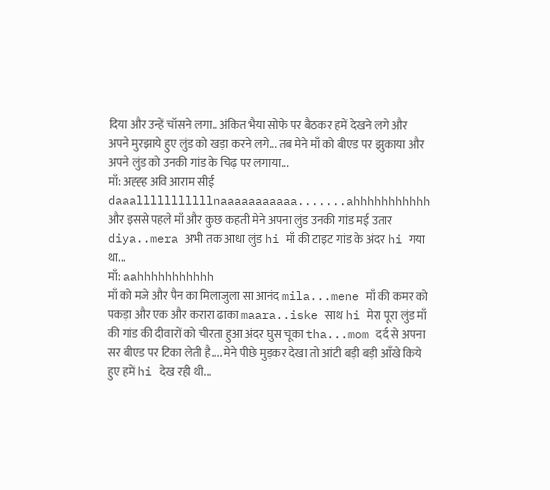दिया और उन्हें चॉसने लगा.. अंकित भैया सोफे पर बैठकर हमें देखने लगे और अपने मुरझाये हुए लुंड को खड़ा करने लगे... तब मेने माँ को बीएड पर झुकाया और अपने लुंड को उनकी गांड के चिढ़ पर लगाया...
माँ: अह्ह्ह अवि आराम सीई daaalllllllllllnaaaaaaaaaaa.......ahhhhhhhhhhh
और इससे पहले माँ और कुछ कहती मेने अपना लुंड उनकी गांड मई उतार diya..mera अभी तक आधा लुंड hi माँ की टाइट गांड के अंदर hi गया था...
माँ: aahhhhhhhhhhh
माँ को मजे और पैन का मिलाजुला सा आनंद mila...mene माँ की कमर को पकड़ा और एक और करारा ढाका maara..iske साथ hi मेरा पूरा लुंड माँ की गांड की दीवारों को चीरता हुआ अंदर घुस चूका tha...mom दर्द से अपना सर बीएड पर टिका लेती है.... मेने पीछे मुड़कर देखा तो आंटी बड़ी बड़ी आँखे किये हुए हमें hi देख रही थी...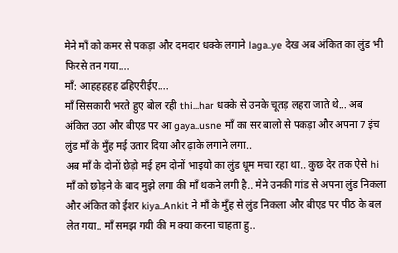मेने माँ को कमर से पकड़ा और दमदार धक्के लगाने laga..ye देख अब अंकित का लुंड भी फिरसे तन गया....
माँ: आहहहहह ढहिएरीईए....
माँ सिसकारी भरते हुए बोल रही thi...har धक्के से उनके चूतड़ लहरा जाते थे... अब अंकित उठा और बीएड पर आ gaya..usne माँ का सर बालो से पकड़ा और अपना 7 इंच लुंड माँ के मुँह मई उतार दिया और ढ़ाके लगाने लगा..
अब माँ के दोनों छेड़ो मई हम दोनों भाइयो का लुंड धूम मचा रहा था.. कुछ देर तक ऐसे hi माँ को छोड़ने के बाद मुझे लगा की माँ थकने लगी है.. मेने उनकी गांड से अपना लुंड निकला और अंकित को ईशर kiya..Ankit ने माँ के मुँह से लुंड निकला और बीएड पर पीठ के बल लेत गया.. माँ समझ गयी की म क्या करना चाहता हु..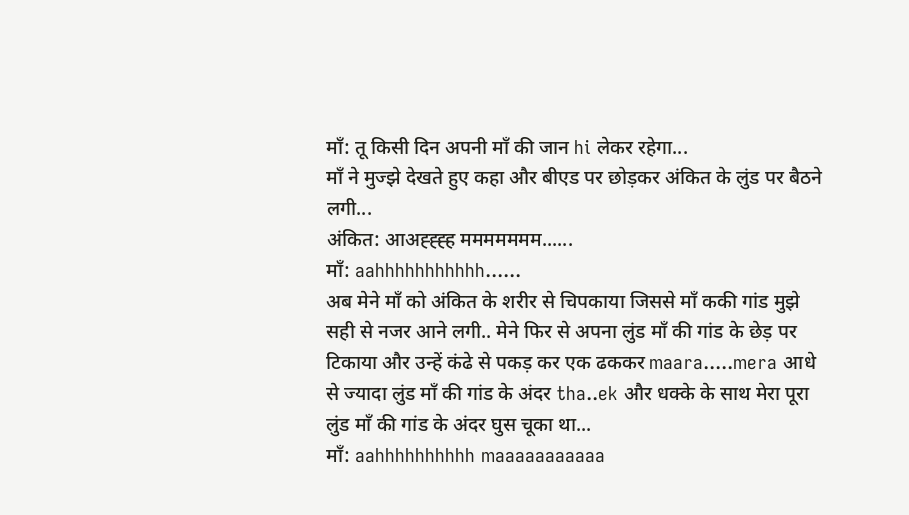माँ: तू किसी दिन अपनी माँ की जान hi लेकर रहेगा...
माँ ने मुज्झे देखते हुए कहा और बीएड पर छोड़कर अंकित के लुंड पर बैठने लगी...
अंकित: आअह्ह्ह्ह ममममममम......
माँ: aahhhhhhhhhhh......
अब मेने माँ को अंकित के शरीर से चिपकाया जिससे माँ ककी गांड मुझे सही से नजर आने लगी.. मेने फिर से अपना लुंड माँ की गांड के छेड़ पर टिकाया और उन्हें कंढे से पकड़ कर एक ढककर maara.....mera आधे से ज्यादा लुंड माँ की गांड के अंदर tha..ek और धक्के के साथ मेरा पूरा लुंड माँ की गांड के अंदर घुस चूका था...
माँ: aahhhhhhhhhh maaaaaaaaaaa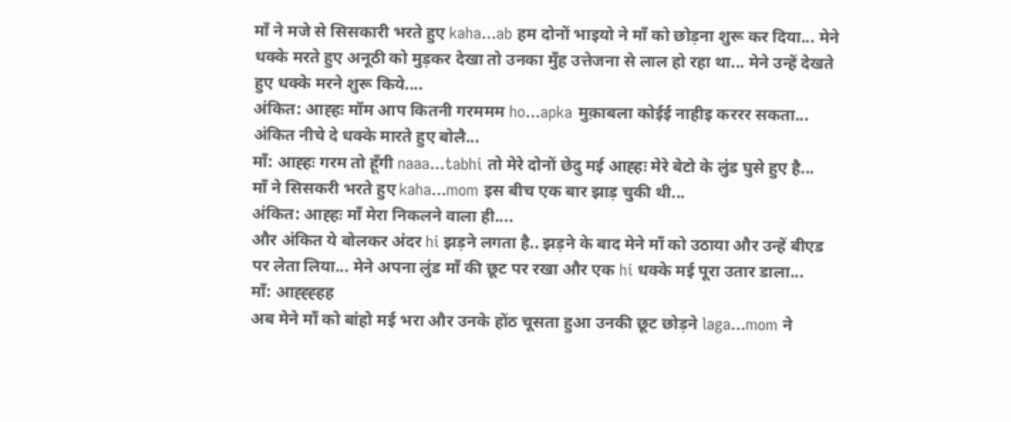माँ ने मजे से सिसकारी भरते हुए kaha...ab हम दोनों भाइयो ने माँ को छोड़ना शुरू कर दिया... मेने धक्के मरते हुए अनूठी को मुड़कर देखा तो उनका मुँह उत्तेजना से लाल हो रहा था... मेने उन्हें देखते हुए धक्के मरने शुरू किये....
अंकित: आह्हः मॉम आप कितनी गरममम ho...apka मुक़ाबला कोईई नाहीइ कररर सकता...
अंकित नीचे दे धक्के मारते हुए बोलै...
माँ: आह्हः गरम तो हूँगी naaa...tabhi तो मेरे दोनों छेदु मई आह्हः मेरे बेटो के लुंड घुसे हुए है...
माँ ने सिसकरी भरते हुए kaha...mom इस बीच एक बार झाड़ चुकी थी...
अंकित: आह्हः माँ मेरा निकलने वाला ही....
और अंकित ये बोलकर अंदर hi झड़ने लगता है.. झड़ने के बाद मेने माँ को उठाया और उन्हें बीएड पर लेता लिया... मेने अपना लुंड माँ की छूट पर रखा और एक hi धक्के मई पूरा उतार डाला...
माँ: आह्ह्ह्हह
अब मेने माँ को बांहो मई भरा और उनके होंठ चूसता हुआ उनकी छूट छोड़ने laga...mom ने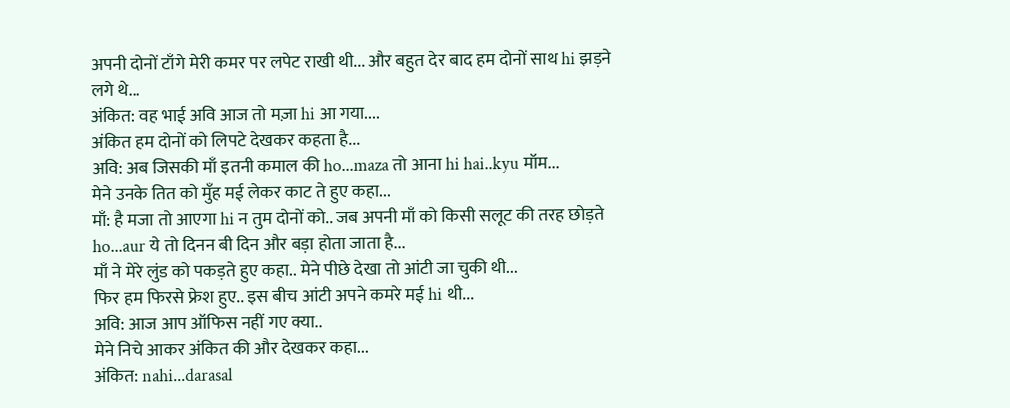अपनी दोनों टाँगे मेरी कमर पर लपेट राखी थी... और बहुत देर बाद हम दोनों साथ hi झड़ने लगे थे...
अंकित: वह भाई अवि आज तो मज़ा hi आ गया....
अंकित हम दोनों को लिपटे देखकर कहता है...
अवि: अब जिसकी माँ इतनी कमाल की ho...maza तो आना hi hai..kyu मॉम...
मेने उनके तित को मुँह मई लेकर काट ते हुए कहा...
माँ: है मजा तो आएगा hi न तुम दोनों को.. जब अपनी माँ को किसी सलूट की तरह छोड़ते ho...aur ये तो दिनन बी दिन और बड़ा होता जाता है...
माँ ने मेरे लुंड को पकड़ते हुए कहा.. मेने पीछे देखा तो आंटी जा चुकी थी...
फिर हम फिरसे फ्रेश हुए.. इस बीच आंटी अपने कमरे मई hi थी...
अवि: आज आप ऑफिस नहीं गए क्या..
मेने निचे आकर अंकित की और देखकर कहा...
अंकित: nahi...darasal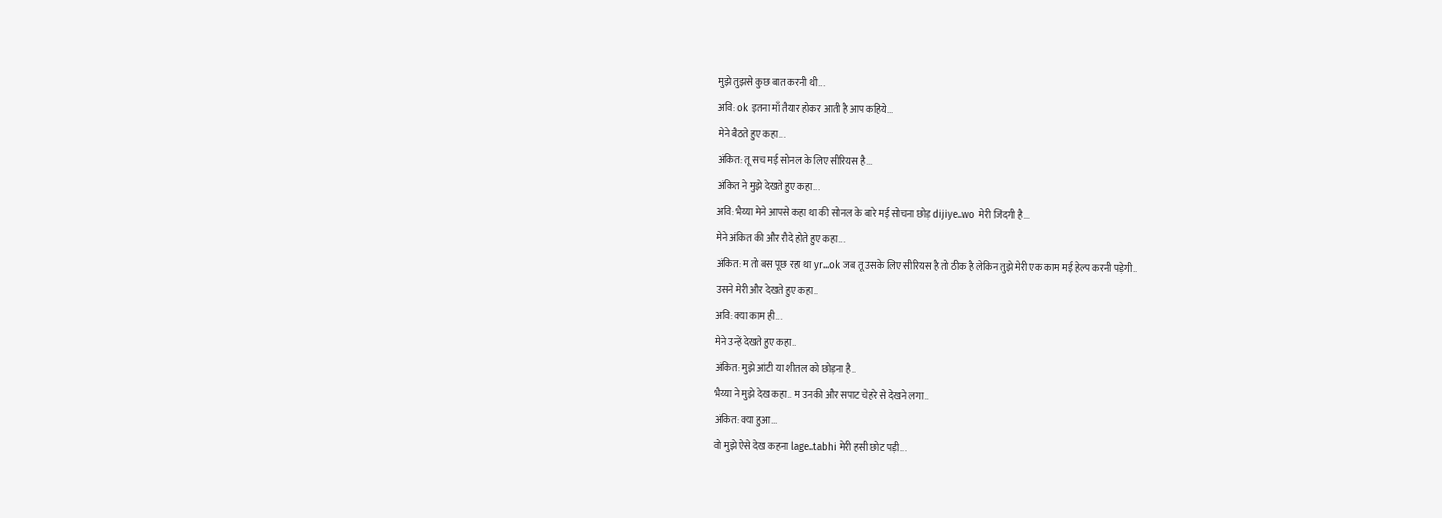मुझे तुझसे कुछ बात करनी थी...
अवि: ok इतना माँ तैयार होकर आती है आप कहिये...
मेने बैठते हुए कहा...
अंकित: तू सच मई सोनल के लिए सीरियस है...
अंकित ने मुझे देखते हुए कहा...
अवि: भैय्या मेने आपसे कहा था की सोनल के बारे मई सोचना छोड़ dijiye..wo मेरी जिंदगी है...
मेने अंकित की और रौदे होते हुए कहा...
अंकित: म तो बस पूछ रहा था yr...ok जब तू उसके लिए सीरियस है तो ठीक है लेकिन तुझे मेरी एक काम मई हेल्प करनी पड़ेगी..
उसने मेरी और देखते हुए कहा..
अवि: क्या काम ही...
मेने उन्हें देखते हुए कहा..
अंकित: मुझे आंटी या शीतल को छोड़ना है..
भैय्या ने मुझे देख कहा.. म उनकी और सपाट चेहरे से देखने लगा..
अंकित: क्या हुआ...
वो मुझे ऐसे देख कहना lage..tabhi मेरी हसी छोट पड़ी...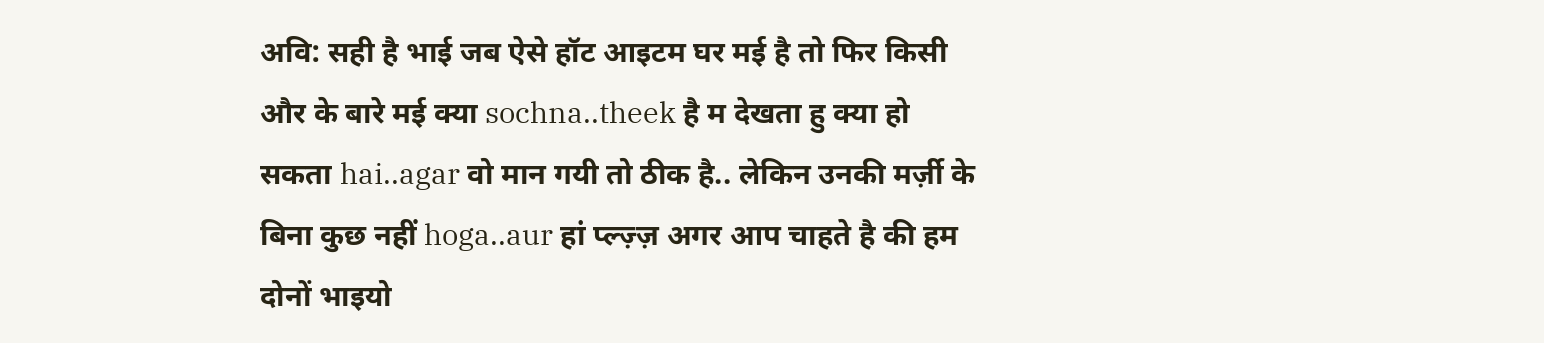अवि: सही है भाई जब ऐसे हॉट आइटम घर मई है तो फिर किसी और के बारे मई क्या sochna..theek है म देखता हु क्या हो सकता hai..agar वो मान गयी तो ठीक है.. लेकिन उनकी मर्ज़ी के बिना कुछ नहीं hoga..aur हां प्ल्ज़्ज़ अगर आप चाहते है की हम दोनों भाइयो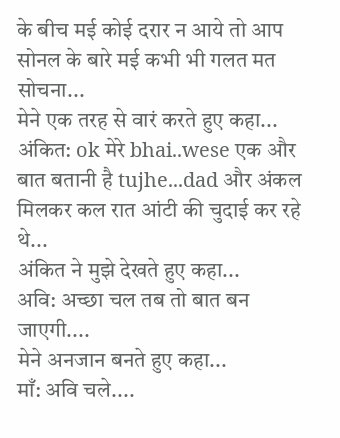के बीच मई कोई दरार न आये तो आप सोनल के बारे मई कभी भी गलत मत सोचना...
मेने एक तरह से वारं करते हुए कहा...
अंकित: ok मेरे bhai..wese एक और बात बतानी है tujhe...dad और अंकल मिलकर कल रात आंटी की चुदाई कर रहे थे...
अंकित ने मुझे देखते हुए कहा...
अवि: अच्छा चल तब तो बात बन जाएगी....
मेने अनजान बनते हुए कहा...
माँ: अवि चले....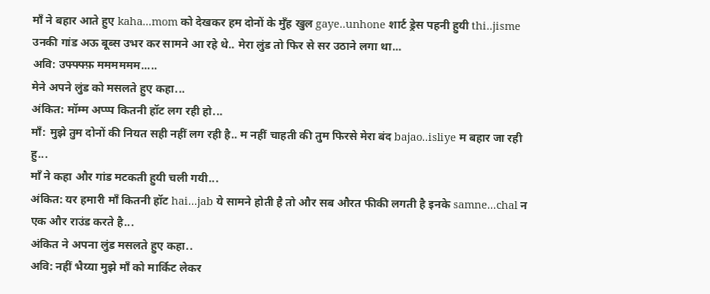माँ ने बहार आते हुए kaha...mom को देखकर हम दोनों के मुँह खुल gaye..unhone शार्ट ड्रेस पहनी हुयी thi..jisme उनकी गांड अऊ बूब्स उभर कर सामने आ रहे थे.. मेरा लुंड तो फिर से सर उठाने लगा था...
अवि: उफ्फ्फ्फ़ मममममम.....
मेने अपने लुंड को मसलते हुए कहा...
अंकित: मॉम्म अप्प्प कितनी हॉट लग रही हो...
माँ: मुझे तुम दोनों की नियत सही नहीं लग रही है.. म नहीं चाहती की तुम फिरसे मेरा बंद bajao..isliye म बहार जा रही हु...
माँ ने कहा और गांड मटकती हुयी चली गयी...
अंकित: यर हमारी माँ कितनी हॉट hai...jab ये सामने होती है तो और सब औरत फीकी लगती है इनके samne...chal न एक और राउंड करते है...
अंकित ने अपना लुंड मसलते हुए कहा..
अवि: नहीं भैय्या मुझे माँ को मार्किट लेकर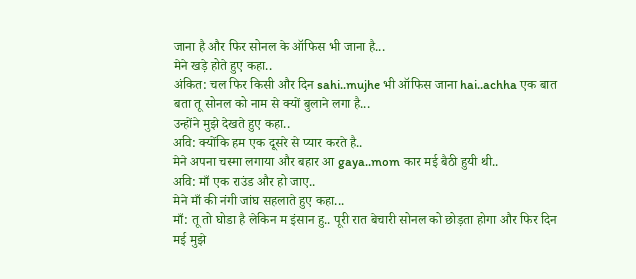जाना है और फिर सोनल के ऑफिस भी जाना है...
मेने खड़े होते हुए कहा..
अंकित: चल फिर किसी और दिन sahi..mujhe भी ऑफिस जाना hai..achha एक बात बता तू सोनल को नाम से क्यों बुलाने लगा है...
उन्होंने मुझे देखते हुए कहा..
अवि: क्योंकि हम एक दूसरे से प्यार करते है..
मेने अपना चस्मा लगाया और बहार आ gaya..mom कार मई बैठी हुयी थी..
अवि: माँ एक राउंड और हो जाए..
मेने माँ की नंगी जांघ सहलाते हुए कहा...
माँ: तू तो घोडा है लेकिन म इंसान हु.. पूरी रात बेचारी सोनल को छोड़ता होगा और फिर दिन मई मुझे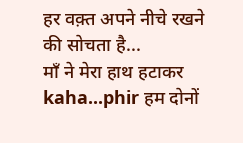हर वक़्त अपने नीचे रखने की सोचता है...
माँ ने मेरा हाथ हटाकर kaha...phir हम दोनों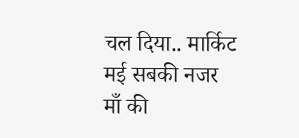चल दिया.. मार्किट मई सबकी नजर माँ की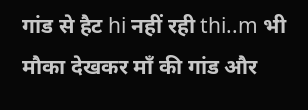गांड से हैट hi नहीं रही thi..m भी मौका देखकर माँ की गांड और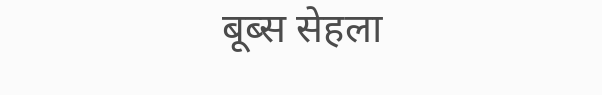बूब्स सेहला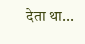देता था...